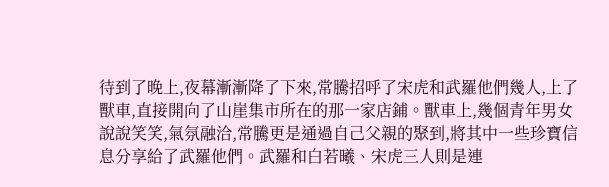待到了晚上,夜幕漸漸降了下來,常騰招呼了宋虎和武羅他們幾人,上了獸車,直接開向了山崖集市所在的那一家店鋪。獸車上,幾個青年男女說說笑笑,氣氛融洽,常騰更是通過自己父親的聚到,將其中一些珍寶信息分享給了武羅他們。武羅和白若曦、宋虎三人則是連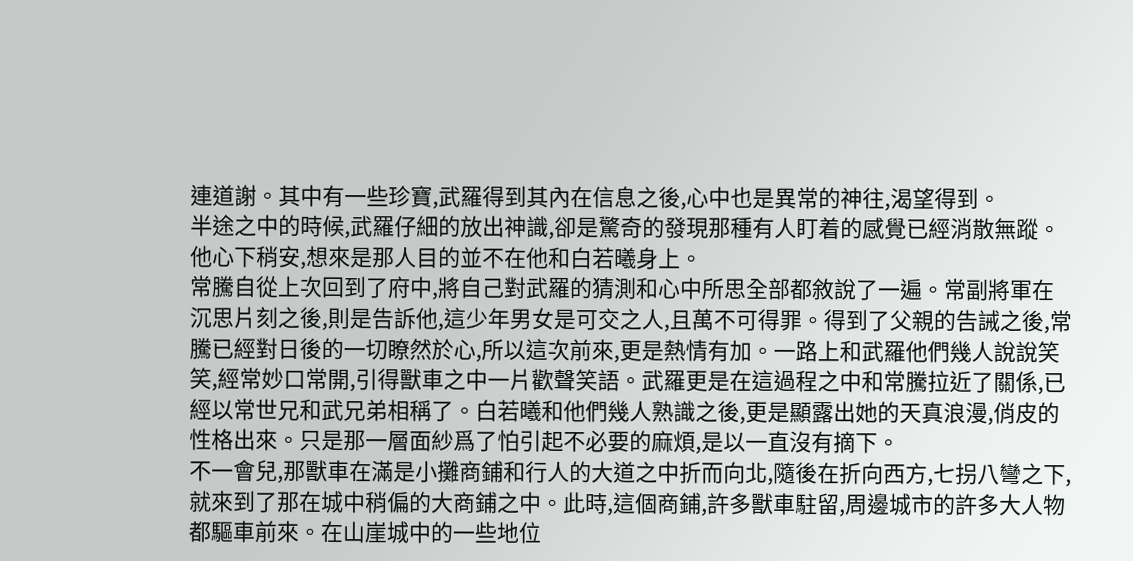連道謝。其中有一些珍寶,武羅得到其內在信息之後,心中也是異常的神往,渴望得到。
半途之中的時候,武羅仔細的放出神識,卻是驚奇的發現那種有人盯着的感覺已經消散無蹤。他心下稍安,想來是那人目的並不在他和白若曦身上。
常騰自從上次回到了府中,將自己對武羅的猜測和心中所思全部都敘說了一遍。常副將軍在沉思片刻之後,則是告訴他,這少年男女是可交之人,且萬不可得罪。得到了父親的告誡之後,常騰已經對日後的一切瞭然於心,所以這次前來,更是熱情有加。一路上和武羅他們幾人說說笑笑,經常妙口常開,引得獸車之中一片歡聲笑語。武羅更是在這過程之中和常騰拉近了關係,已經以常世兄和武兄弟相稱了。白若曦和他們幾人熟識之後,更是顯露出她的天真浪漫,俏皮的性格出來。只是那一層面紗爲了怕引起不必要的麻煩,是以一直沒有摘下。
不一會兒,那獸車在滿是小攤商鋪和行人的大道之中折而向北,隨後在折向西方,七拐八彎之下,就來到了那在城中稍偏的大商鋪之中。此時,這個商鋪,許多獸車駐留,周邊城市的許多大人物都驅車前來。在山崖城中的一些地位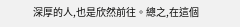深厚的人,也是欣然前往。總之,在這個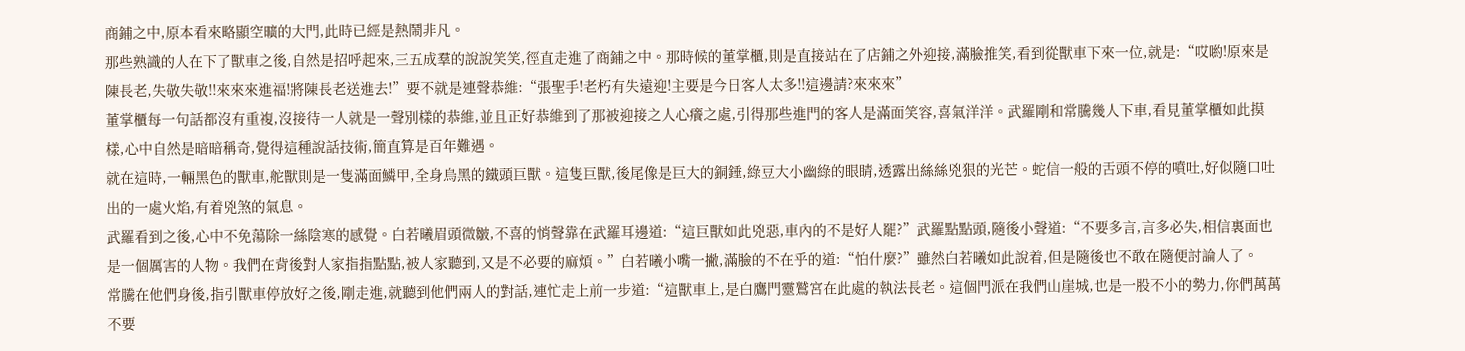商鋪之中,原本看來略顯空曠的大門,此時已經是熱鬧非凡。
那些熟識的人在下了獸車之後,自然是招呼起來,三五成羣的說說笑笑,徑直走進了商鋪之中。那時候的董掌櫃,則是直接站在了店鋪之外迎接,滿臉推笑,看到從獸車下來一位,就是:“哎喲!原來是陳長老,失敬失敬!!來來來進福!將陳長老送進去!”要不就是連聲恭維:“張聖手!老朽有失遠迎!主要是今日客人太多!!這邊請?來來來”
董掌櫃每一句話都沒有重複,沒接待一人就是一聲別樣的恭維,並且正好恭維到了那被迎接之人心癢之處,引得那些進門的客人是滿面笑容,喜氣洋洋。武羅剛和常騰幾人下車,看見董掌櫃如此摸樣,心中自然是暗暗稱奇,覺得這種說話技術,簡直算是百年難遇。
就在這時,一輛黑色的獸車,舵獸則是一隻滿面鱗甲,全身烏黑的鐵頭巨獸。這隻巨獸,後尾像是巨大的銅錘,綠豆大小幽綠的眼睛,透露出絲絲兇狠的光芒。蛇信一般的舌頭不停的噴吐,好似隨口吐出的一處火焰,有着兇煞的氣息。
武羅看到之後,心中不免蕩除一絲陰寒的感覺。白若曦眉頭微皺,不喜的悄聲靠在武羅耳邊道:“這巨獸如此兇惡,車內的不是好人罷?”武羅點點頭,隨後小聲道:“不要多言,言多必失,相信裏面也是一個厲害的人物。我們在背後對人家指指點點,被人家聽到,又是不必要的麻煩。”白若曦小嘴一撇,滿臉的不在乎的道:“怕什麼?”雖然白若曦如此說着,但是隨後也不敢在隨便討論人了。
常騰在他們身後,指引獸車停放好之後,剛走進,就聽到他們兩人的對話,連忙走上前一步道:“這獸車上,是白鷹門靈鷲宮在此處的執法長老。這個門派在我們山崖城,也是一股不小的勢力,你們萬萬不要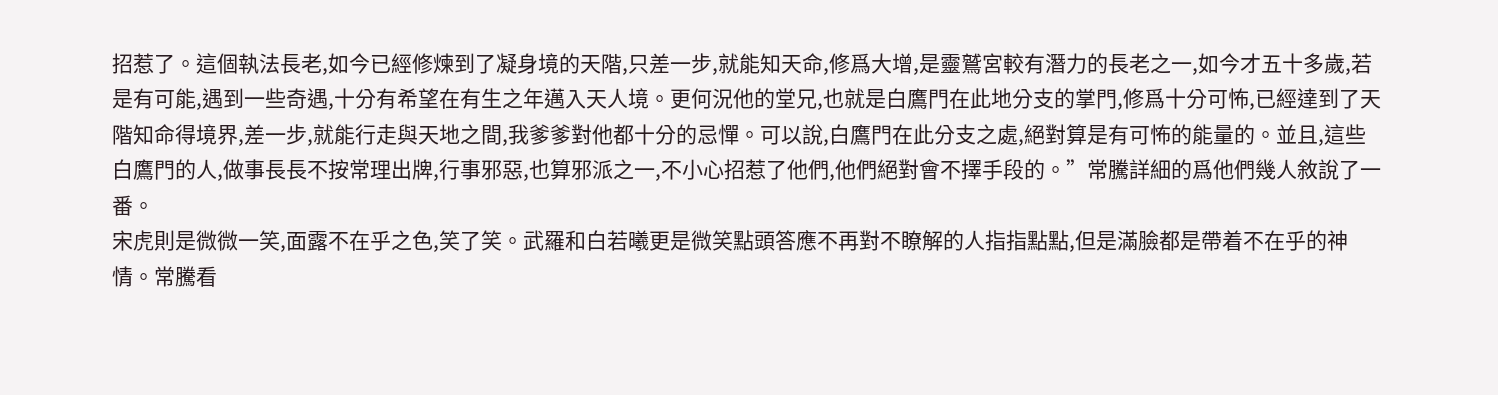招惹了。這個執法長老,如今已經修煉到了凝身境的天階,只差一步,就能知天命,修爲大增,是靈鷲宮較有潛力的長老之一,如今才五十多歲,若是有可能,遇到一些奇遇,十分有希望在有生之年邁入天人境。更何況他的堂兄,也就是白鷹門在此地分支的掌門,修爲十分可怖,已經達到了天階知命得境界,差一步,就能行走與天地之間,我爹爹對他都十分的忌憚。可以說,白鷹門在此分支之處,絕對算是有可怖的能量的。並且,這些白鷹門的人,做事長長不按常理出牌,行事邪惡,也算邪派之一,不小心招惹了他們,他們絕對會不擇手段的。”常騰詳細的爲他們幾人敘說了一番。
宋虎則是微微一笑,面露不在乎之色,笑了笑。武羅和白若曦更是微笑點頭答應不再對不瞭解的人指指點點,但是滿臉都是帶着不在乎的神情。常騰看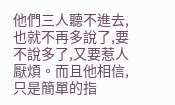他們三人聽不進去,也就不再多說了,要不說多了,又要惹人厭煩。而且他相信,只是簡單的指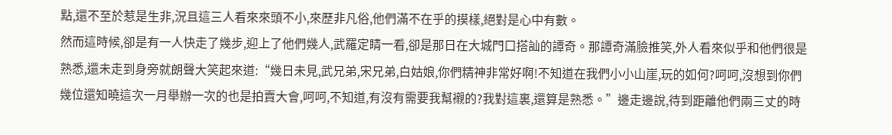點,還不至於惹是生非,況且這三人看來來頭不小,來歷非凡俗,他們滿不在乎的摸樣,絕對是心中有數。
然而這時候,卻是有一人快走了幾步,迎上了他們幾人,武羅定睛一看,卻是那日在大城門口搭訕的譚奇。那譚奇滿臉推笑,外人看來似乎和他們很是熟悉,還未走到身旁就朗聲大笑起來道:“幾日未見,武兄弟,宋兄弟,白姑娘,你們精神非常好啊!不知道在我們小小山崖,玩的如何?呵呵,沒想到你們幾位還知曉這次一月舉辦一次的也是拍賣大會,呵呵,不知道,有沒有需要我幫襯的?我對這裏,還算是熟悉。”邊走邊說,待到距離他們兩三丈的時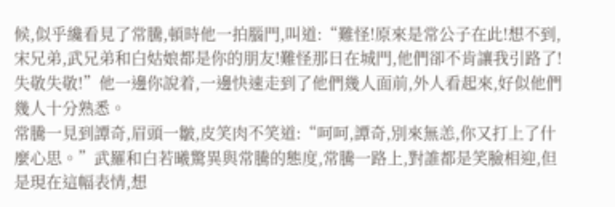候,似乎纔看見了常騰,頓時他一拍腦門,叫道:“難怪!原來是常公子在此!想不到,宋兄弟,武兄弟和白姑娘都是你的朋友!難怪那日在城門,他們卻不肯讓我引路了!失敬失敬!”他一邊你說着,一邊快速走到了他們幾人面前,外人看起來,好似他們幾人十分熟悉。
常騰一見到譚奇,眉頭一皺,皮笑肉不笑道:“呵呵,譚奇,別來無恙,你又打上了什麼心思。”武羅和白若曦驚異與常騰的態度,常騰一路上,對誰都是笑臉相迎,但是現在這幅表情,想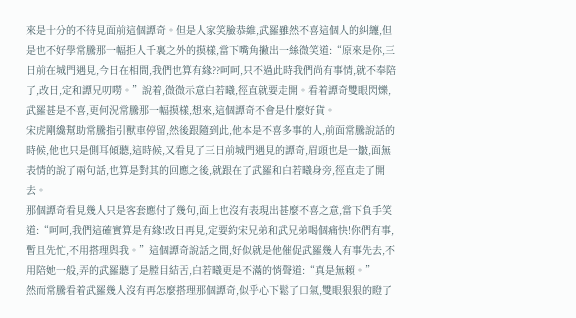來是十分的不待見面前這個譚奇。但是人家笑臉恭維,武羅雖然不喜這個人的糾纏,但是也不好學常騰那一幅拒人千裏之外的摸樣,當下嘴角撇出一絲微笑道:“原來是你,三日前在城門遇見,今日在相間,我們也算有緣??呵呵,只不過此時我們尚有事情,就不奉陪了,改日,定和譚兄叨嘮。”說着,微微示意白若曦,徑直就要走開。看着譚奇雙眼閃爍,武羅甚是不喜,更何況常騰那一幅摸樣,想來,這個譚奇不會是什麼好貨。
宋虎剛纔幫助常騰指引獸車停留,然後跟隨到此,他本是不喜多事的人,前面常騰說話的時候,他也只是側耳傾聽,這時候,又看見了三日前城門遇見的譚奇,眉頭也是一皺,面無表情的說了兩句話,也算是對其的回應之後,就跟在了武羅和白若曦身旁,徑直走了開去。
那個譚奇看見幾人只是客套應付了幾句,面上也沒有表現出甚麼不喜之意,當下負手笑道:“呵呵,我們這確實算是有緣!改日再見,定要約宋兄弟和武兄弟喝個痛快!你們有事,暫且先忙,不用搭理與我。”這個譚奇說話之間,好似就是他催促武羅幾人有事先去,不用陪她一般,弄的武羅聽了是膛目結舌,白若曦更是不滿的悄聲道:“真是無賴。”
然而常騰看着武羅幾人沒有再怎麼搭理那個譚奇,似乎心下鬆了口氣,雙眼狠狠的瞪了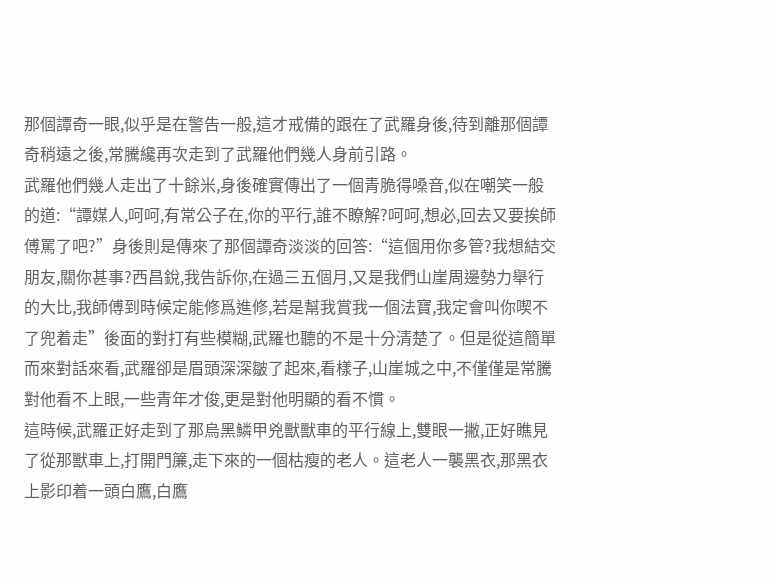那個譚奇一眼,似乎是在警告一般,這才戒備的跟在了武羅身後,待到離那個譚奇稍遠之後,常騰纔再次走到了武羅他們幾人身前引路。
武羅他們幾人走出了十餘米,身後確實傳出了一個青脆得嗓音,似在嘲笑一般的道:“譚媒人,呵呵,有常公子在,你的平行,誰不瞭解?呵呵,想必,回去又要挨師傅罵了吧?”身後則是傳來了那個譚奇淡淡的回答:“這個用你多管?我想結交朋友,關你甚事?西昌銳,我告訴你,在過三五個月,又是我們山崖周邊勢力舉行的大比,我師傅到時候定能修爲進修,若是幫我賞我一個法寶,我定會叫你喫不了兜着走”後面的對打有些模糊,武羅也聽的不是十分清楚了。但是從這簡單而來對話來看,武羅卻是眉頭深深皺了起來,看樣子,山崖城之中,不僅僅是常騰對他看不上眼,一些青年才俊,更是對他明顯的看不慣。
這時候,武羅正好走到了那烏黑鱗甲兇獸獸車的平行線上,雙眼一撇,正好瞧見了從那獸車上,打開門簾,走下來的一個枯瘦的老人。這老人一襲黑衣,那黑衣上影印着一頭白鷹,白鷹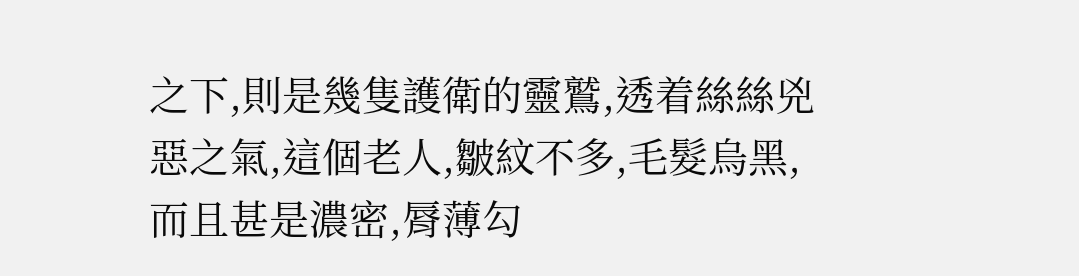之下,則是幾隻護衛的靈鷲,透着絲絲兇惡之氣,這個老人,皺紋不多,毛髮烏黑,而且甚是濃密,脣薄勾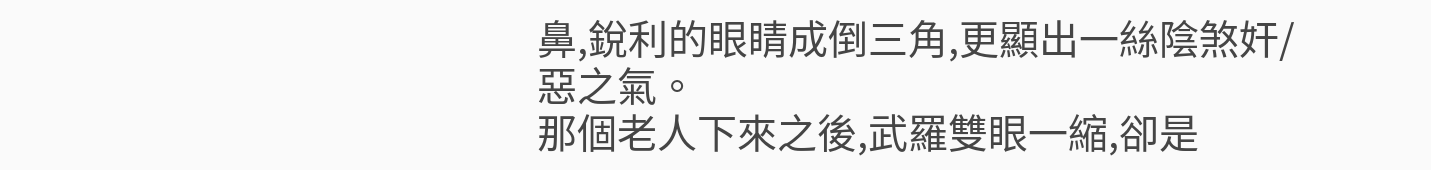鼻,銳利的眼睛成倒三角,更顯出一絲陰煞奸/惡之氣。
那個老人下來之後,武羅雙眼一縮,卻是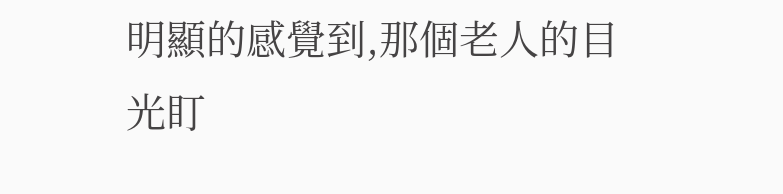明顯的感覺到,那個老人的目光盯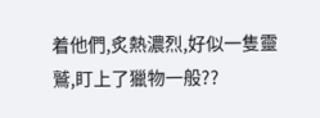着他們,炙熱濃烈,好似一隻靈鷲,盯上了獵物一般??